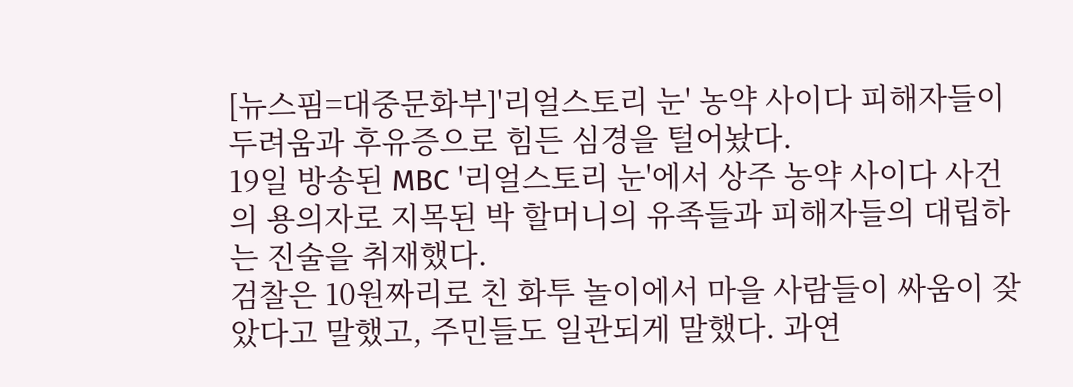[뉴스핌=대중문화부]'리얼스토리 눈' 농약 사이다 피해자들이 두려움과 후유증으로 힘든 심경을 털어놨다.
19일 방송된 MBC '리얼스토리 눈'에서 상주 농약 사이다 사건의 용의자로 지목된 박 할머니의 유족들과 피해자들의 대립하는 진술을 취재했다.
검찰은 10원짜리로 친 화투 놀이에서 마을 사람들이 싸움이 잦았다고 말했고, 주민들도 일관되게 말했다. 과연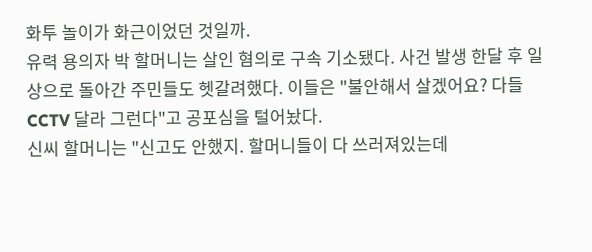화투 놀이가 화근이었던 것일까.
유력 용의자 박 할머니는 살인 혐의로 구속 기소됐다. 사건 발생 한달 후 일상으로 돌아간 주민들도 헷갈려했다. 이들은 "불안해서 살겠어요? 다들 CCTV 달라 그런다"고 공포심을 털어놨다.
신씨 할머니는 "신고도 안했지. 할머니들이 다 쓰러져있는데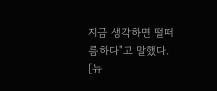지금 생각하면 떨떠름하다"고 말했다.
[뉴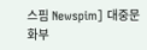스핌 Newspim] 대중문화부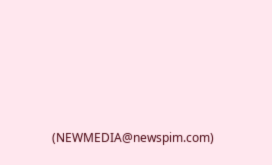(NEWMEDIA@newspim.com)